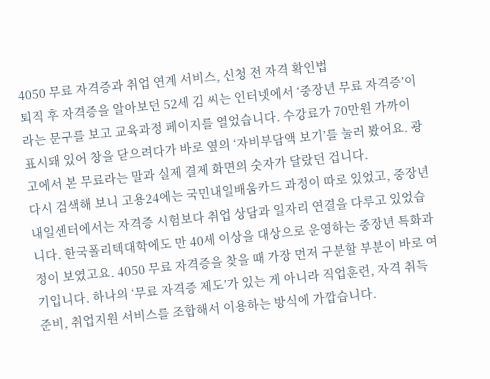4050 무료 자격증과 취업 연계 서비스, 신청 전 자격 확인법
퇴직 후 자격증을 알아보던 52세 김 씨는 인터넷에서 ‘중장년 무료 자격증’이라는 문구를 보고 교육과정 페이지를 열었습니다. 수강료가 70만원 가까이 표시돼 있어 창을 닫으려다가 바로 옆의 ‘자비부담액 보기’를 눌러 봤어요. 광고에서 본 무료라는 말과 실제 결제 화면의 숫자가 달랐던 겁니다.
다시 검색해 보니 고용24에는 국민내일배움카드 과정이 따로 있었고, 중장년내일센터에서는 자격증 시험보다 취업 상담과 일자리 연결을 다루고 있었습니다. 한국폴리텍대학에도 만 40세 이상을 대상으로 운영하는 중장년 특화과정이 보였고요. 4050 무료 자격증을 찾을 때 가장 먼저 구분할 부분이 바로 여기입니다. 하나의 ‘무료 자격증 제도’가 있는 게 아니라 직업훈련, 자격 취득 준비, 취업지원 서비스를 조합해서 이용하는 방식에 가깝습니다.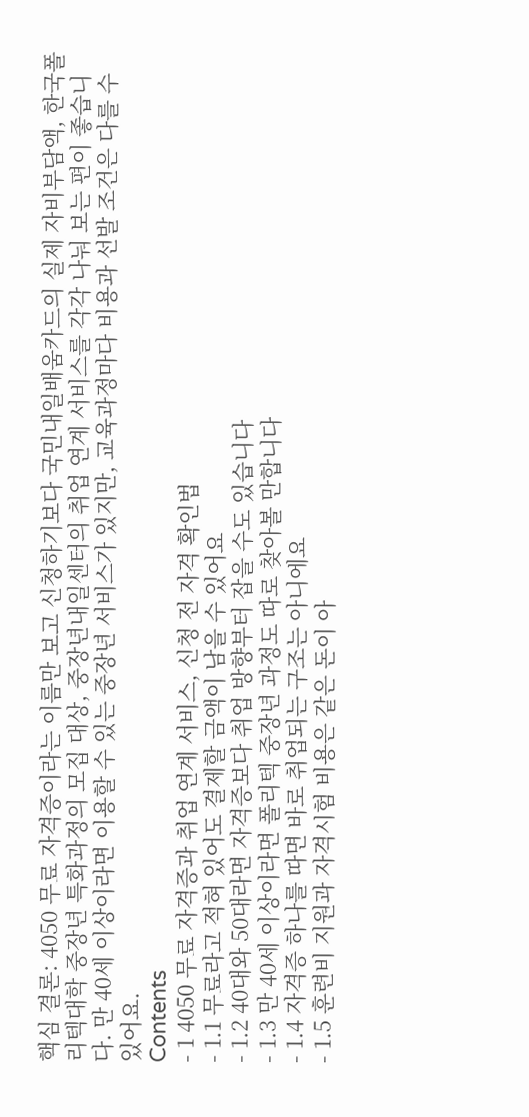핵심 결론: 4050 무료 자격증이라는 이름만 보고 신청하기보다 국민내일배움카드의 실제 자비부담액, 한국폴리텍대학 중장년 특화과정의 모집 대상, 중장년내일센터의 취업 연계 서비스를 각각 나눠 보는 편이 좋습니다. 만 40세 이상이라면 이용할 수 있는 중장년 서비스가 있지만, 교육과정마다 비용과 선발 조건은 다를 수 있어요.
Contents
- 1 4050 무료 자격증과 취업 연계 서비스, 신청 전 자격 확인법
- 1.1 무료라고 적혀 있어도 결제할 금액이 남을 수 있어요
- 1.2 40대와 50대라면 자격증보다 취업 방향부터 잡을 수도 있습니다
- 1.3 만 40세 이상이라면 폴리텍 중장년 과정도 따로 찾아볼 만합니다
- 1.4 자격증 하나를 따면 바로 취업되는 구조는 아니에요
- 1.5 훈련비 지원과 자격시험 비용은 같은 돈이 아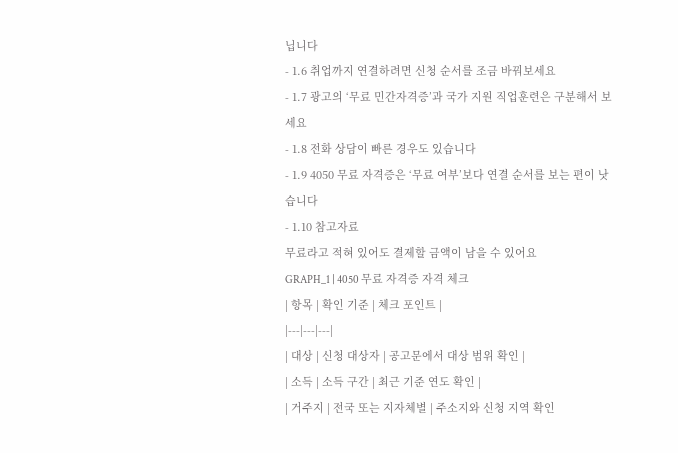닙니다
- 1.6 취업까지 연결하려면 신청 순서를 조금 바꿔보세요
- 1.7 광고의 ‘무료 민간자격증’과 국가 지원 직업훈련은 구분해서 보세요
- 1.8 전화 상담이 빠른 경우도 있습니다
- 1.9 4050 무료 자격증은 ‘무료 여부’보다 연결 순서를 보는 편이 낫습니다
- 1.10 참고자료
무료라고 적혀 있어도 결제할 금액이 남을 수 있어요
GRAPH_1 | 4050 무료 자격증 자격 체크
| 항목 | 확인 기준 | 체크 포인트 |
|---|---|---|
| 대상 | 신청 대상자 | 공고문에서 대상 범위 확인 |
| 소득 | 소득 구간 | 최근 기준 연도 확인 |
| 거주지 | 전국 또는 지자체별 | 주소지와 신청 지역 확인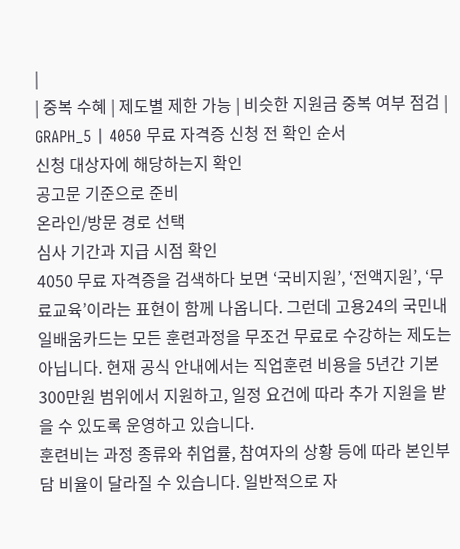|
| 중복 수혜 | 제도별 제한 가능 | 비슷한 지원금 중복 여부 점검 |
GRAPH_5 | 4050 무료 자격증 신청 전 확인 순서
신청 대상자에 해당하는지 확인
공고문 기준으로 준비
온라인/방문 경로 선택
심사 기간과 지급 시점 확인
4050 무료 자격증을 검색하다 보면 ‘국비지원’, ‘전액지원’, ‘무료교육’이라는 표현이 함께 나옵니다. 그런데 고용24의 국민내일배움카드는 모든 훈련과정을 무조건 무료로 수강하는 제도는 아닙니다. 현재 공식 안내에서는 직업훈련 비용을 5년간 기본 300만원 범위에서 지원하고, 일정 요건에 따라 추가 지원을 받을 수 있도록 운영하고 있습니다.
훈련비는 과정 종류와 취업률, 참여자의 상황 등에 따라 본인부담 비율이 달라질 수 있습니다. 일반적으로 자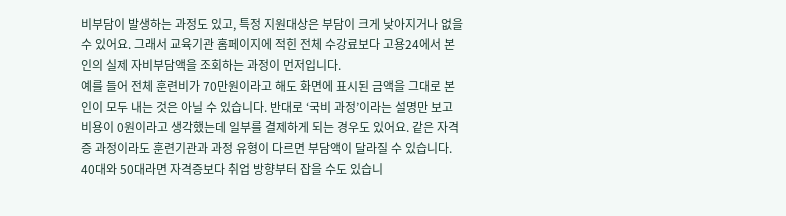비부담이 발생하는 과정도 있고, 특정 지원대상은 부담이 크게 낮아지거나 없을 수 있어요. 그래서 교육기관 홈페이지에 적힌 전체 수강료보다 고용24에서 본인의 실제 자비부담액을 조회하는 과정이 먼저입니다.
예를 들어 전체 훈련비가 70만원이라고 해도 화면에 표시된 금액을 그대로 본인이 모두 내는 것은 아닐 수 있습니다. 반대로 ‘국비 과정’이라는 설명만 보고 비용이 0원이라고 생각했는데 일부를 결제하게 되는 경우도 있어요. 같은 자격증 과정이라도 훈련기관과 과정 유형이 다르면 부담액이 달라질 수 있습니다.
40대와 50대라면 자격증보다 취업 방향부터 잡을 수도 있습니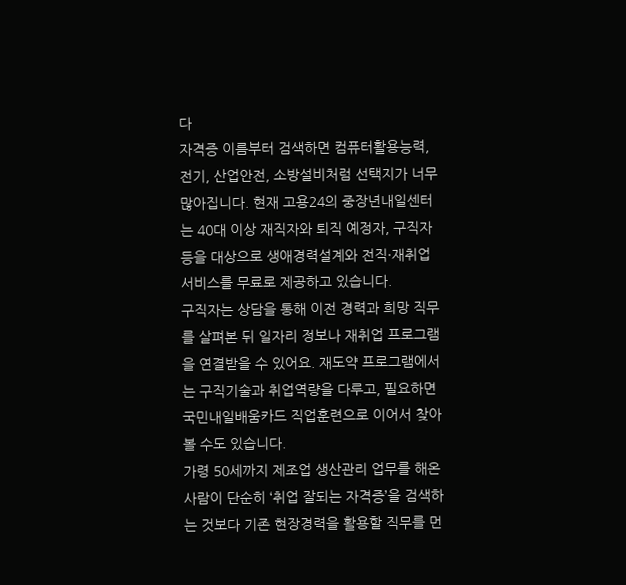다
자격증 이름부터 검색하면 컴퓨터활용능력, 전기, 산업안전, 소방설비처럼 선택지가 너무 많아집니다. 현재 고용24의 중장년내일센터는 40대 이상 재직자와 퇴직 예정자, 구직자 등을 대상으로 생애경력설계와 전직·재취업 서비스를 무료로 제공하고 있습니다.
구직자는 상담을 통해 이전 경력과 희망 직무를 살펴본 뒤 일자리 정보나 재취업 프로그램을 연결받을 수 있어요. 재도약 프로그램에서는 구직기술과 취업역량을 다루고, 필요하면 국민내일배움카드 직업훈련으로 이어서 찾아볼 수도 있습니다.
가령 50세까지 제조업 생산관리 업무를 해온 사람이 단순히 ‘취업 잘되는 자격증’을 검색하는 것보다 기존 현장경력을 활용할 직무를 먼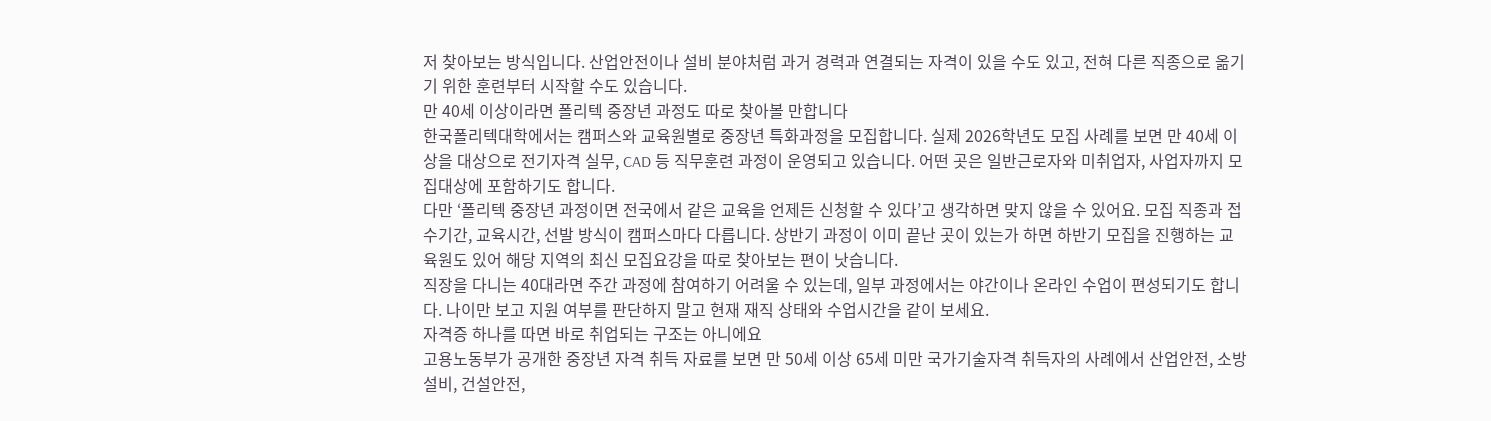저 찾아보는 방식입니다. 산업안전이나 설비 분야처럼 과거 경력과 연결되는 자격이 있을 수도 있고, 전혀 다른 직종으로 옮기기 위한 훈련부터 시작할 수도 있습니다.
만 40세 이상이라면 폴리텍 중장년 과정도 따로 찾아볼 만합니다
한국폴리텍대학에서는 캠퍼스와 교육원별로 중장년 특화과정을 모집합니다. 실제 2026학년도 모집 사례를 보면 만 40세 이상을 대상으로 전기자격 실무, CAD 등 직무훈련 과정이 운영되고 있습니다. 어떤 곳은 일반근로자와 미취업자, 사업자까지 모집대상에 포함하기도 합니다.
다만 ‘폴리텍 중장년 과정이면 전국에서 같은 교육을 언제든 신청할 수 있다’고 생각하면 맞지 않을 수 있어요. 모집 직종과 접수기간, 교육시간, 선발 방식이 캠퍼스마다 다릅니다. 상반기 과정이 이미 끝난 곳이 있는가 하면 하반기 모집을 진행하는 교육원도 있어 해당 지역의 최신 모집요강을 따로 찾아보는 편이 낫습니다.
직장을 다니는 40대라면 주간 과정에 참여하기 어려울 수 있는데, 일부 과정에서는 야간이나 온라인 수업이 편성되기도 합니다. 나이만 보고 지원 여부를 판단하지 말고 현재 재직 상태와 수업시간을 같이 보세요.
자격증 하나를 따면 바로 취업되는 구조는 아니에요
고용노동부가 공개한 중장년 자격 취득 자료를 보면 만 50세 이상 65세 미만 국가기술자격 취득자의 사례에서 산업안전, 소방설비, 건설안전,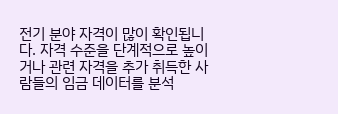전기 분야 자격이 많이 확인됩니다. 자격 수준을 단계적으로 높이거나 관련 자격을 추가 취득한 사람들의 임금 데이터를 분석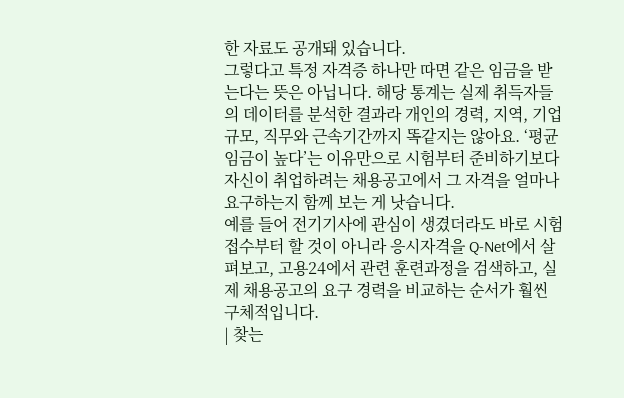한 자료도 공개돼 있습니다.
그렇다고 특정 자격증 하나만 따면 같은 임금을 받는다는 뜻은 아닙니다. 해당 통계는 실제 취득자들의 데이터를 분석한 결과라 개인의 경력, 지역, 기업 규모, 직무와 근속기간까지 똑같지는 않아요. ‘평균 임금이 높다’는 이유만으로 시험부터 준비하기보다 자신이 취업하려는 채용공고에서 그 자격을 얼마나 요구하는지 함께 보는 게 낫습니다.
예를 들어 전기기사에 관심이 생겼더라도 바로 시험 접수부터 할 것이 아니라 응시자격을 Q-Net에서 살펴보고, 고용24에서 관련 훈련과정을 검색하고, 실제 채용공고의 요구 경력을 비교하는 순서가 훨씬 구체적입니다.
| 찾는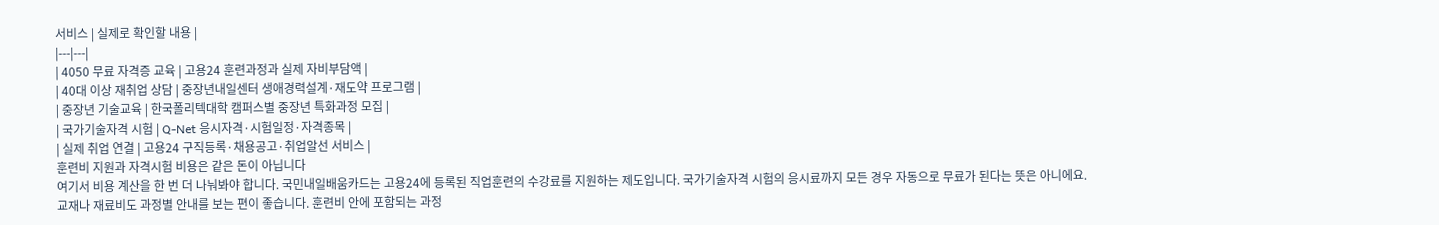서비스 | 실제로 확인할 내용 |
|---|---|
| 4050 무료 자격증 교육 | 고용24 훈련과정과 실제 자비부담액 |
| 40대 이상 재취업 상담 | 중장년내일센터 생애경력설계·재도약 프로그램 |
| 중장년 기술교육 | 한국폴리텍대학 캠퍼스별 중장년 특화과정 모집 |
| 국가기술자격 시험 | Q-Net 응시자격·시험일정·자격종목 |
| 실제 취업 연결 | 고용24 구직등록·채용공고·취업알선 서비스 |
훈련비 지원과 자격시험 비용은 같은 돈이 아닙니다
여기서 비용 계산을 한 번 더 나눠봐야 합니다. 국민내일배움카드는 고용24에 등록된 직업훈련의 수강료를 지원하는 제도입니다. 국가기술자격 시험의 응시료까지 모든 경우 자동으로 무료가 된다는 뜻은 아니에요.
교재나 재료비도 과정별 안내를 보는 편이 좋습니다. 훈련비 안에 포함되는 과정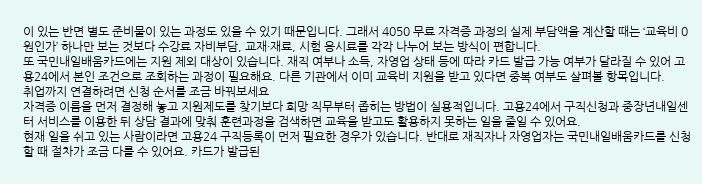이 있는 반면 별도 준비물이 있는 과정도 있을 수 있기 때문입니다. 그래서 4050 무료 자격증 과정의 실제 부담액을 계산할 때는 ‘교육비 0원인가’ 하나만 보는 것보다 수강료 자비부담, 교재·재료, 시험 응시료를 각각 나누어 보는 방식이 편합니다.
또 국민내일배움카드에는 지원 제외 대상이 있습니다. 재직 여부나 소득, 자영업 상태 등에 따라 카드 발급 가능 여부가 달라질 수 있어 고용24에서 본인 조건으로 조회하는 과정이 필요해요. 다른 기관에서 이미 교육비 지원을 받고 있다면 중복 여부도 살펴볼 항목입니다.
취업까지 연결하려면 신청 순서를 조금 바꿔보세요
자격증 이름을 먼저 결정해 놓고 지원제도를 찾기보다 희망 직무부터 좁히는 방법이 실용적입니다. 고용24에서 구직신청과 중장년내일센터 서비스를 이용한 뒤 상담 결과에 맞춰 훈련과정을 검색하면 교육을 받고도 활용하지 못하는 일을 줄일 수 있어요.
현재 일을 쉬고 있는 사람이라면 고용24 구직등록이 먼저 필요한 경우가 있습니다. 반대로 재직자나 자영업자는 국민내일배움카드를 신청할 때 절차가 조금 다를 수 있어요. 카드가 발급된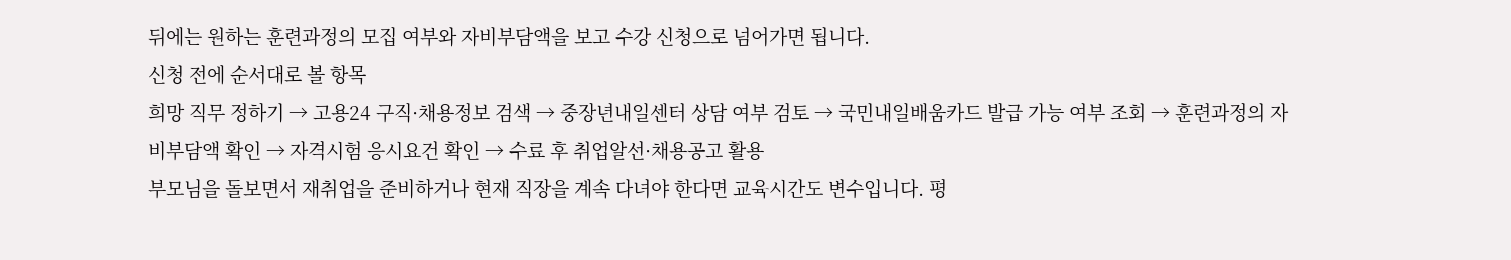뒤에는 원하는 훈련과정의 모집 여부와 자비부담액을 보고 수강 신청으로 넘어가면 됩니다.
신청 전에 순서대로 볼 항목
희망 직무 정하기 → 고용24 구직·채용정보 검색 → 중장년내일센터 상담 여부 검토 → 국민내일배움카드 발급 가능 여부 조회 → 훈련과정의 자비부담액 확인 → 자격시험 응시요건 확인 → 수료 후 취업알선·채용공고 활용
부모님을 돌보면서 재취업을 준비하거나 현재 직장을 계속 다녀야 한다면 교육시간도 변수입니다. 평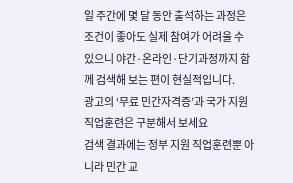일 주간에 몇 달 동안 출석하는 과정은 조건이 좋아도 실제 참여가 어려울 수 있으니 야간·온라인·단기과정까지 함께 검색해 보는 편이 현실적입니다.
광고의 ‘무료 민간자격증’과 국가 지원 직업훈련은 구분해서 보세요
검색 결과에는 정부 지원 직업훈련뿐 아니라 민간 교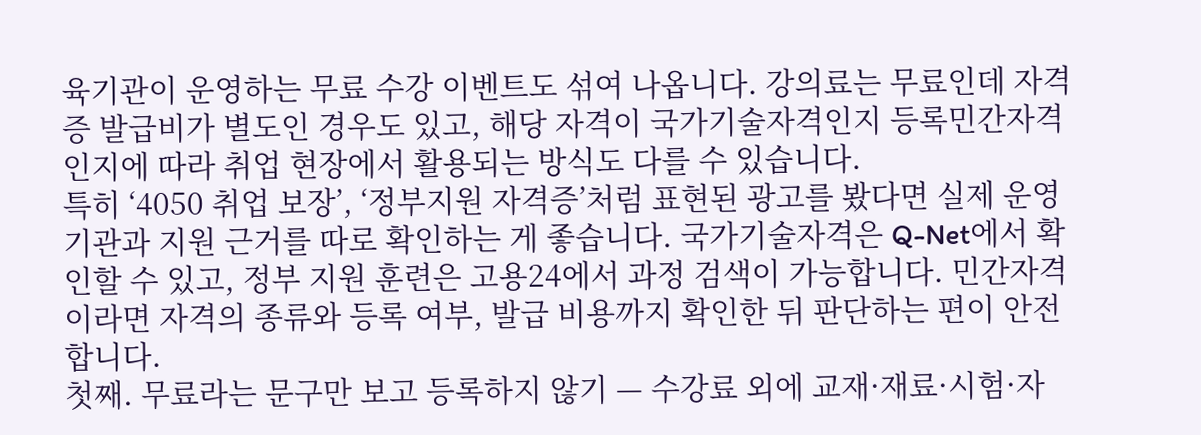육기관이 운영하는 무료 수강 이벤트도 섞여 나옵니다. 강의료는 무료인데 자격증 발급비가 별도인 경우도 있고, 해당 자격이 국가기술자격인지 등록민간자격인지에 따라 취업 현장에서 활용되는 방식도 다를 수 있습니다.
특히 ‘4050 취업 보장’, ‘정부지원 자격증’처럼 표현된 광고를 봤다면 실제 운영기관과 지원 근거를 따로 확인하는 게 좋습니다. 국가기술자격은 Q-Net에서 확인할 수 있고, 정부 지원 훈련은 고용24에서 과정 검색이 가능합니다. 민간자격이라면 자격의 종류와 등록 여부, 발급 비용까지 확인한 뒤 판단하는 편이 안전합니다.
첫째. 무료라는 문구만 보고 등록하지 않기 — 수강료 외에 교재·재료·시험·자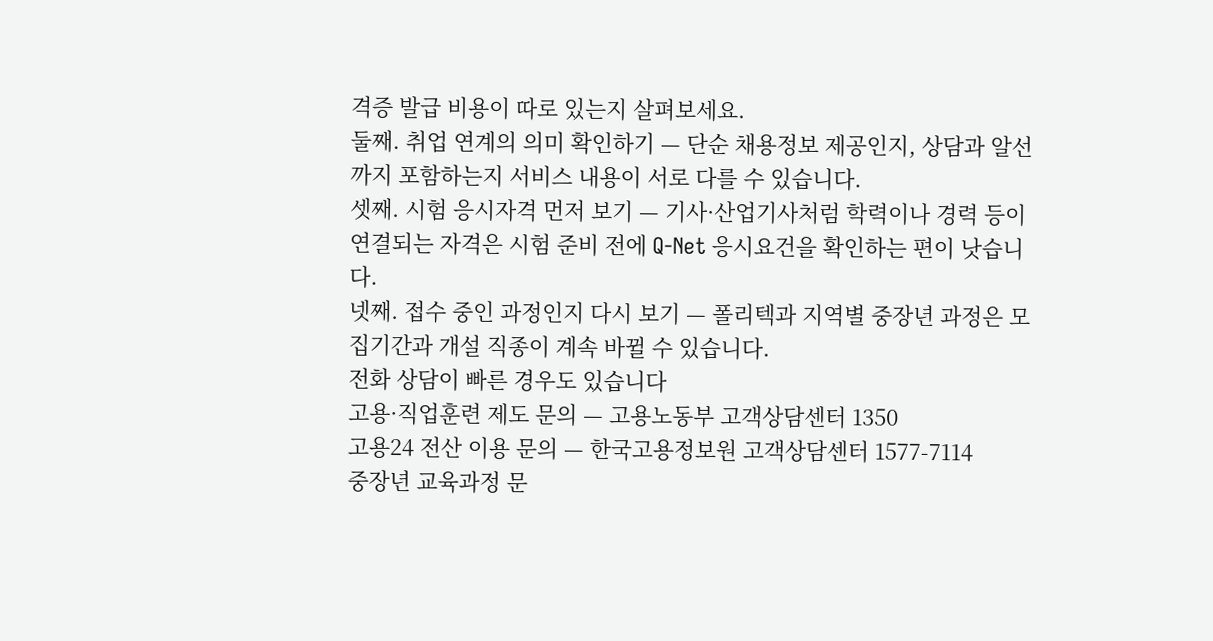격증 발급 비용이 따로 있는지 살펴보세요.
둘째. 취업 연계의 의미 확인하기 — 단순 채용정보 제공인지, 상담과 알선까지 포함하는지 서비스 내용이 서로 다를 수 있습니다.
셋째. 시험 응시자격 먼저 보기 — 기사·산업기사처럼 학력이나 경력 등이 연결되는 자격은 시험 준비 전에 Q-Net 응시요건을 확인하는 편이 낫습니다.
넷째. 접수 중인 과정인지 다시 보기 — 폴리텍과 지역별 중장년 과정은 모집기간과 개설 직종이 계속 바뀔 수 있습니다.
전화 상담이 빠른 경우도 있습니다
고용·직업훈련 제도 문의 — 고용노동부 고객상담센터 1350
고용24 전산 이용 문의 — 한국고용정보원 고객상담센터 1577-7114
중장년 교육과정 문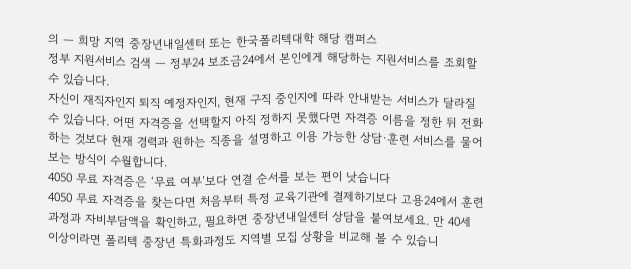의 — 희망 지역 중장년내일센터 또는 한국폴리텍대학 해당 캠퍼스
정부 지원서비스 검색 — 정부24 보조금24에서 본인에게 해당하는 지원서비스를 조회할 수 있습니다.
자신이 재직자인지 퇴직 예정자인지, 현재 구직 중인지에 따라 안내받는 서비스가 달라질 수 있습니다. 어떤 자격증을 선택할지 아직 정하지 못했다면 자격증 이름을 정한 뒤 전화하는 것보다 현재 경력과 원하는 직종을 설명하고 이용 가능한 상담·훈련 서비스를 물어보는 방식이 수월합니다.
4050 무료 자격증은 ‘무료 여부’보다 연결 순서를 보는 편이 낫습니다
4050 무료 자격증을 찾는다면 처음부터 특정 교육기관에 결제하기보다 고용24에서 훈련과정과 자비부담액을 확인하고, 필요하면 중장년내일센터 상담을 붙여보세요. 만 40세 이상이라면 폴리텍 중장년 특화과정도 지역별 모집 상황을 비교해 볼 수 있습니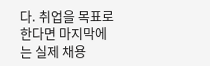다. 취업을 목표로 한다면 마지막에는 실제 채용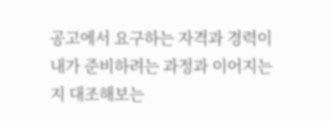공고에서 요구하는 자격과 경력이 내가 준비하려는 과정과 이어지는지 대조해보는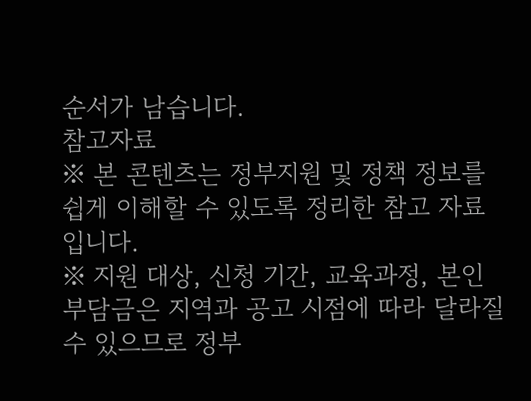순서가 남습니다.
참고자료
※ 본 콘텐츠는 정부지원 및 정책 정보를 쉽게 이해할 수 있도록 정리한 참고 자료입니다.
※ 지원 대상, 신청 기간, 교육과정, 본인부담금은 지역과 공고 시점에 따라 달라질 수 있으므로 정부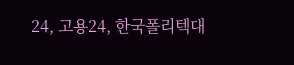24, 고용24, 한국폴리텍대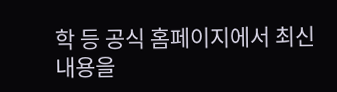학 등 공식 홈페이지에서 최신 내용을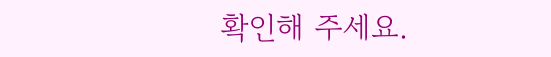확인해 주세요.